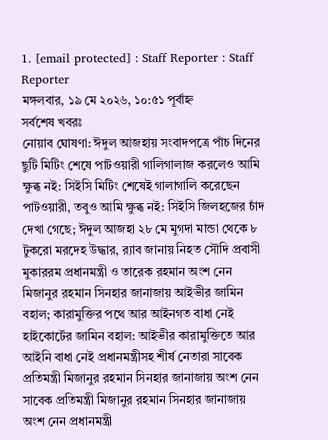1. [email protected] : Staff Reporter : Staff Reporter
মঙ্গলবার, ১৯ মে ২০২৬, ১০:৫১ পূর্বাহ্ন
সর্বশেষ খবরঃ
নোয়াব ঘোষণা: ঈদুল আজহায় সংবাদপত্রে পাঁচ দিনের ছুটি মিটিং শেষে পাটওয়ারী গালিগালাজ করলেও আমি ক্ষুব্ধ নই: সিইসি মিটিং শেষেই গালাগালি করেছেন পাটওয়ারী, তবুও আমি ক্ষুব্ধ নই: সিইসি জিলহজের চাঁদ দেখা গেছে; ঈদুল আজহা ২৮ মে মুগদা মান্ডা থেকে ৮ টুকরো মরদেহ উদ্ধার, র‌্যাব জানায় নিহত সৌদি প্রবাসী মুকাররম প্রধানমন্ত্রী ও তারেক রহমান অংশ নেন মিজানুর রহমান সিনহার জানাজায় আইভীর জামিন বহাল; কারামুক্তির পথে আর আইনগত বাধা নেই হাইকোর্টের জামিন বহাল: আইভীর কারামুক্তিতে আর আইনি বাধা নেই প্রধানমন্ত্রীসহ শীর্ষ নেতারা সাবেক প্রতিমন্ত্রী মিজানুর রহমান সিনহার জানাজায় অংশ নেন সাবেক প্রতিমন্ত্রী মিজানুর রহমান সিনহার জানাজায় অংশ নেন প্রধানমন্ত্রী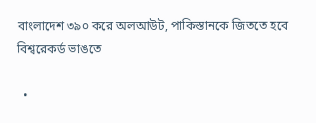বাংলাদেশ ৩৯০ করে অলআউট, পাকিস্তানকে জিততে হবে বিশ্বরেকর্ড ভাঙতে

  •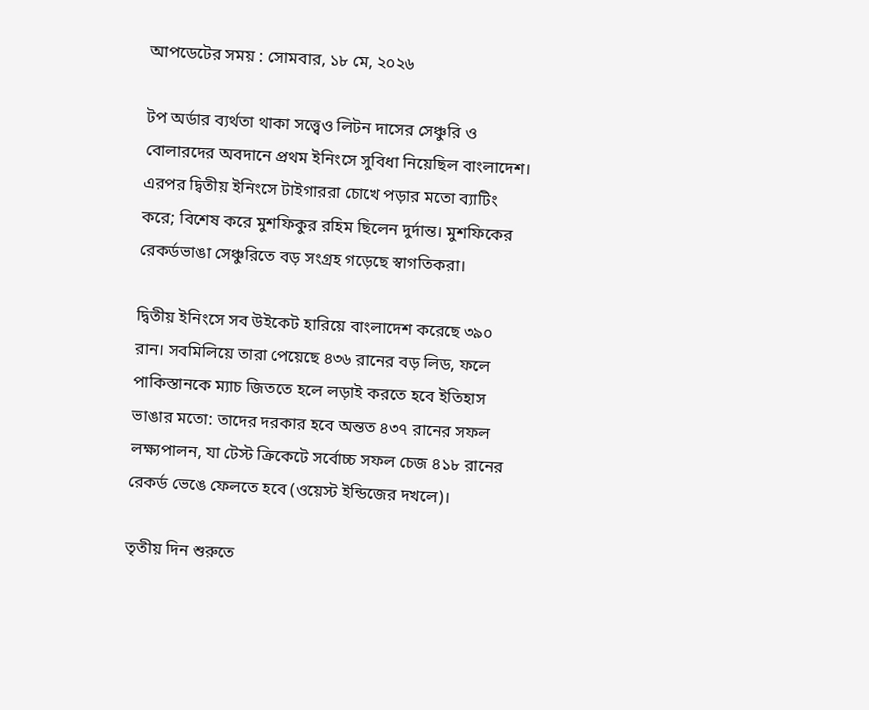আপডেটের সময় : সোমবার, ১৮ মে, ২০২৬

টপ অর্ডার ব্যর্থতা থাকা সত্ত্বেও লিটন দাসের সেঞ্চুরি ও বোলারদের অবদানে প্রথম ইনিংসে সুবিধা নিয়েছিল বাংলাদেশ। এরপর দ্বিতীয় ইনিংসে টাইগাররা চোখে পড়ার মতো ব্যাটিং করে; বিশেষ করে মুশফিকুর রহিম ছিলেন দুর্দান্ত। মুশফিকের রেকর্ডভাঙা সেঞ্চুরিতে বড় সংগ্রহ গড়েছে স্বাগতিকরা।

দ্বিতীয় ইনিংসে সব উইকেট হারিয়ে বাংলাদেশ করেছে ৩৯০ রান। সবমিলিয়ে তারা পেয়েছে ৪৩৬ রানের বড় লিড, ফলে পাকিস্তানকে ম্যাচ জিততে হলে লড়াই করতে হবে ইতিহাস ভাঙার মতো: তাদের দরকার হবে অন্তত ৪৩৭ রানের সফল লক্ষ্যপালন, যা টেস্ট ক্রিকেটে সর্বোচ্চ সফল চেজ ৪১৮ রানের রেকর্ড ভেঙে ফেলতে হবে (ওয়েস্ট ইন্ডিজের দখলে)।

তৃতীয় দিন শুরুতে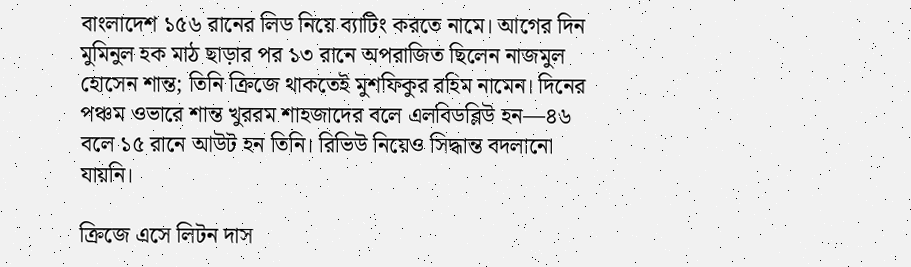বাংলাদেশ ১৫৬ রানের লিড নিয়ে ব্যাটিং করতে নামে। আগের দিন মুমিনুল হক মাঠ ছাড়ার পর ১৩ রানে অপরাজিত ছিলেন নাজমুল হোসেন শান্ত; তিনি ক্রিজে থাকতেই মুশফিকুর রহিম নামেন। দিনের পঞ্চম ওভারে শান্ত খুররম শাহজাদের বলে এলবিডব্লিউ হন—৪৬ বলে ১৫ রানে আউট হন তিনি। রিভিউ নিয়েও সিদ্ধান্ত বদলানো যায়নি।

ক্রিজে এসে লিটন দাস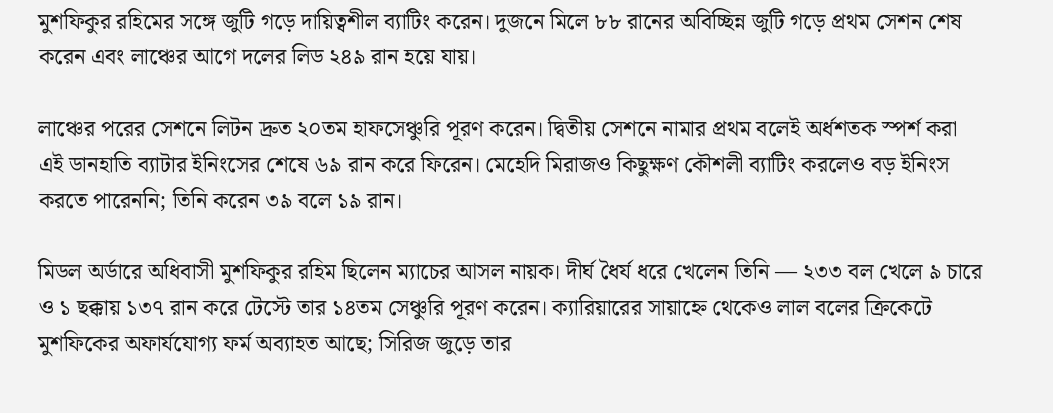মুশফিকুর রহিমের সঙ্গে জুটি গড়ে দায়িত্বশীল ব্যাটিং করেন। দুজনে মিলে ৮৮ রানের অবিচ্ছিন্ন জুটি গড়ে প্রথম সেশন শেষ করেন এবং লাঞ্চের আগে দলের লিড ২৪৯ রান হয়ে যায়।

লাঞ্চের পরের সেশনে লিটন দ্রুত ২০তম হাফসেঞ্চুরি পূরণ করেন। দ্বিতীয় সেশনে নামার প্রথম বলেই অর্ধশতক স্পর্শ করা এই ডানহাতি ব্যাটার ইনিংসের শেষে ৬৯ রান করে ফিরেন। মেহেদি মিরাজও কিছুক্ষণ কৌশলী ব্যাটিং করলেও বড় ইনিংস করতে পারেননি; তিনি করেন ৩৯ বলে ১৯ রান।

মিডল অর্ডারে অধিবাসী মুশফিকুর রহিম ছিলেন ম্যাচের আসল নায়ক। দীর্ঘ ধৈর্য ধরে খেলেন তিনি — ২৩৩ বল খেলে ৯ চারে ও ১ ছক্কায় ১৩৭ রান করে টেস্টে তার ১৪তম সেঞ্চুরি পূরণ করেন। ক্যারিয়ারের সায়াহ্নে থেকেও লাল বলের ক্রিকেটে মুশফিকের অফার্যযোগ্য ফর্ম অব্যাহত আছে; সিরিজ জুড়ে তার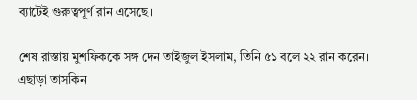ব্যাটেই গুরুত্বপূর্ণ রান এসেছে।

শেষ রাস্তায় মুশফিককে সঙ্গ দেন তাইজুল ইসলাম, তিনি ৫১ বলে ২২ রান করেন। এছাড়া তাসকিন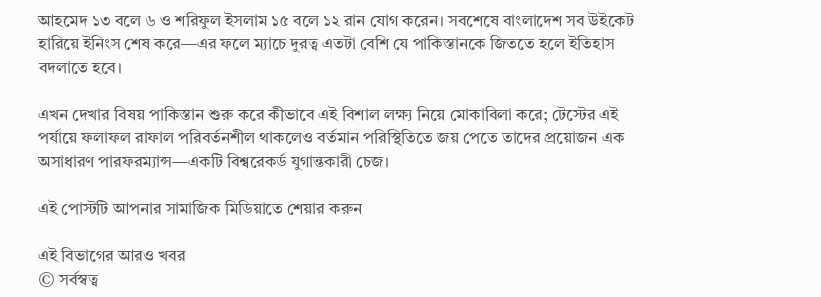আহমেদ ১৩ বলে ৬ ও শরিফুল ইসলাম ১৫ বলে ১২ রান যোগ করেন। সবশেষে বাংলাদেশ সব উইকেট হারিয়ে ইনিংস শেষ করে—এর ফলে ম্যাচে দুরত্ব এতটা বেশি যে পাকিস্তানকে জিততে হলে ইতিহাস বদলাতে হবে।

এখন দেখার বিষয় পাকিস্তান শুরু করে কীভাবে এই বিশাল লক্ষ্য নিয়ে মোকাবিলা করে; টেস্টের এই পর্যায়ে ফলাফল রাফাল পরিবর্তনশীল থাকলেও বর্তমান পরিস্থিতিতে জয় পেতে তাদের প্রয়োজন এক অসাধারণ পারফরম্যান্স—একটি বিশ্বরেকর্ড যুগান্তকারী চেজ।

এই পোস্টটি আপনার সামাজিক মিডিয়াতে শেয়ার করুন

এই বিভাগের আরও খবর
© সর্বস্বত্ব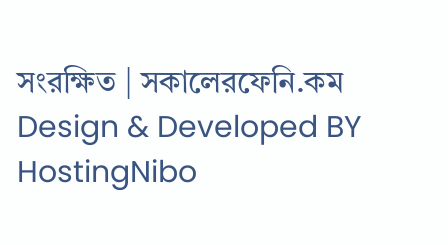সংরক্ষিত | সকালেরফেনি.কম
Design & Developed BY HostingNibo